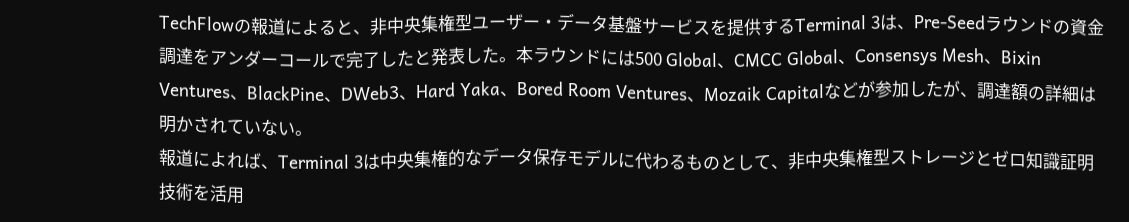TechFlowの報道によると、非中央集権型ユーザー・データ基盤サービスを提供するTerminal 3は、Pre-Seedラウンドの資金調達をアンダーコールで完了したと発表した。本ラウンドには500 Global、CMCC Global、Consensys Mesh、Bixin Ventures、BlackPine、DWeb3、Hard Yaka、Bored Room Ventures、Mozaik Capitalなどが参加したが、調達額の詳細は明かされていない。
報道によれば、Terminal 3は中央集権的なデータ保存モデルに代わるものとして、非中央集権型ストレージとゼロ知識証明技術を活用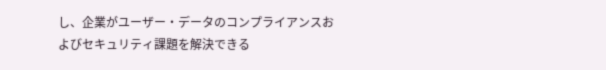し、企業がユーザー・データのコンプライアンスおよびセキュリティ課題を解決できる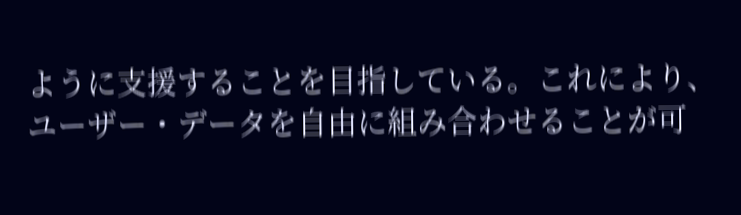ように支援することを目指している。これにより、ユーザー・データを自由に組み合わせることが可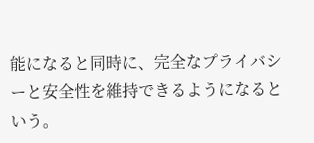能になると同時に、完全なプライバシーと安全性を維持できるようになるという。